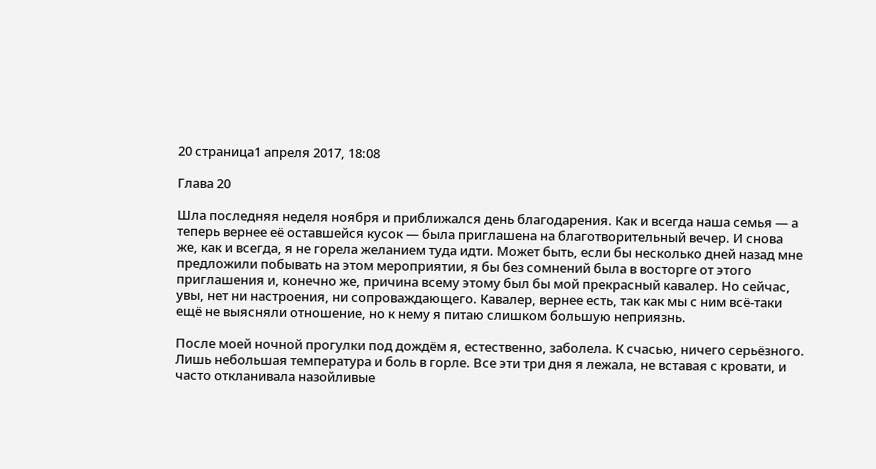20 страница1 апреля 2017, 18:08

Глава 20

Шла последняя неделя ноября и приближался день благодарения. Как и всегда наша семья — а теперь вернее её оставшейся кусок — была приглашена на благотворительный вечер. И снова же, как и всегда, я не горела желанием туда идти. Может быть, если бы несколько дней назад мне предложили побывать на этом мероприятии, я бы без сомнений была в восторге от этого приглашения и, конечно же, причина всему этому был бы мой прекрасный кавалер. Но сейчас, увы, нет ни настроения, ни сопроваждающего. Кавалер, вернее есть, так как мы с ним всё-таки ещё не выясняли отношение, но к нему я питаю слишком большую неприязнь.

После моей ночной прогулки под дождём я, естественно, заболела. К счасью, ничего серьёзного. Лишь небольшая температура и боль в горле. Все эти три дня я лежала, не вставая с кровати, и часто откланивала назойливые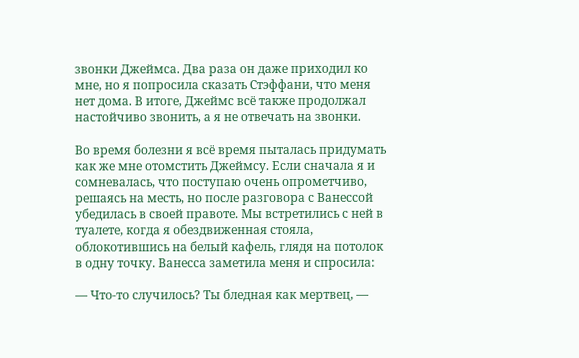звонки Джеймса. Два раза он даже приходил ко мне, но я попросила сказать Стэффани, что меня нет дома. В итоге, Джеймс всё также продолжал настойчиво звонить, а я не отвечать на звонки.

Во время болезни я всё время пыталась придумать как же мне отомстить Джеймсу. Если сначала я и сомневалась, что поступаю очень опрометчиво, решаясь на месть, но после разговора с Ванессой убедилась в своей правоте. Мы встретились с ней в туалете, когда я обездвиженная стояла, облокотившись на белый кафель, глядя на потолок в одну точку. Ванесса заметила меня и спросила:

— Что-то случилось? Ты бледная как мертвец, —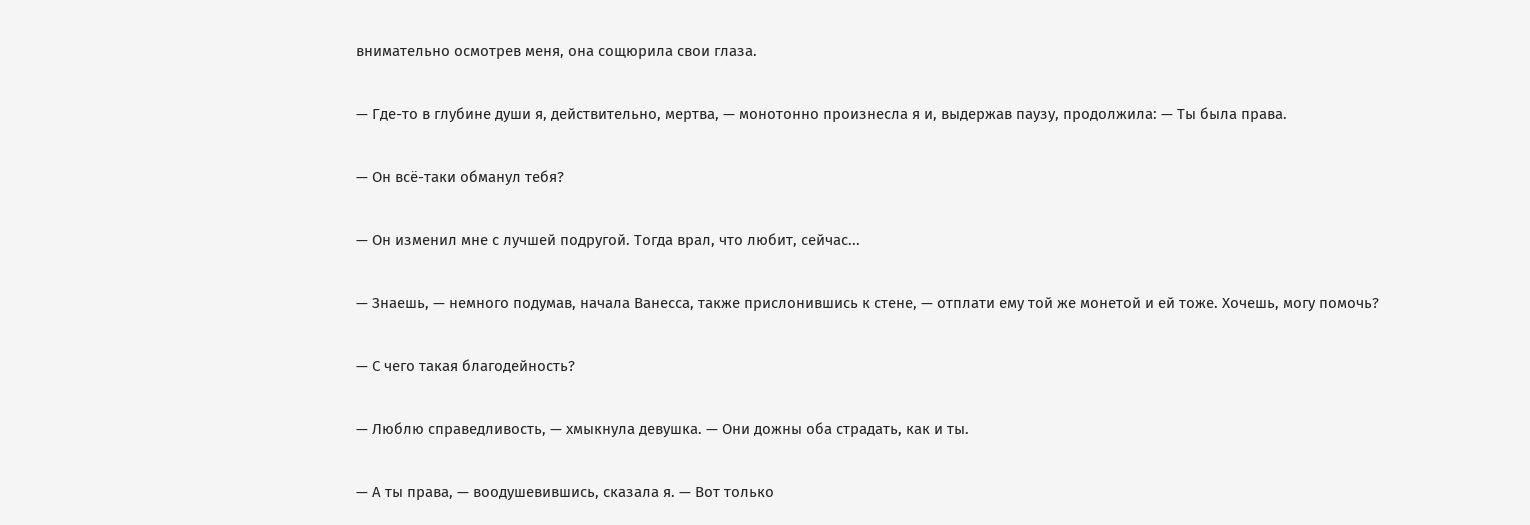внимательно осмотрев меня, она сощюрила свои глаза.

— Где-то в глубине души я, действительно, мертва, — монотонно произнесла я и, выдержав паузу, продолжила: — Ты была права.

— Он всё-таки обманул тебя?

— Он изменил мне с лучшей подругой. Тогда врал, что любит, сейчас...

— Знаешь, — немного подумав, начала Ванесса, также прислонившись к стене, — отплати ему той же монетой и ей тоже. Хочешь, могу помочь?

— С чего такая благодейность?

— Люблю справедливость, — хмыкнула девушка. — Они дожны оба страдать, как и ты.

— А ты права, — воодушевившись, сказала я. — Вот только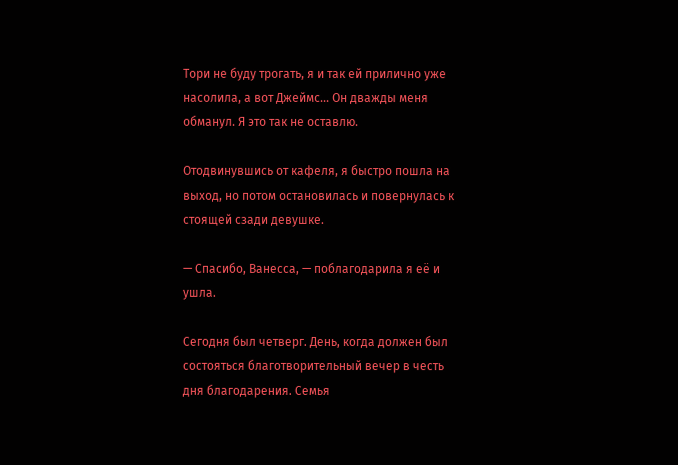Тори не буду трогать, я и так ей прилично уже насолила, а вот Джеймс... Он дважды меня обманул. Я это так не оставлю.

Отодвинувшись от кафеля, я быстро пошла на выход, но потом остановилась и повернулась к стоящей сзади девушке.

— Спасибо, Ванесса, — поблагодарила я её и ушла.

Сегодня был четверг. День, когда должен был состояться благотворительный вечер в честь дня благодарения. Семья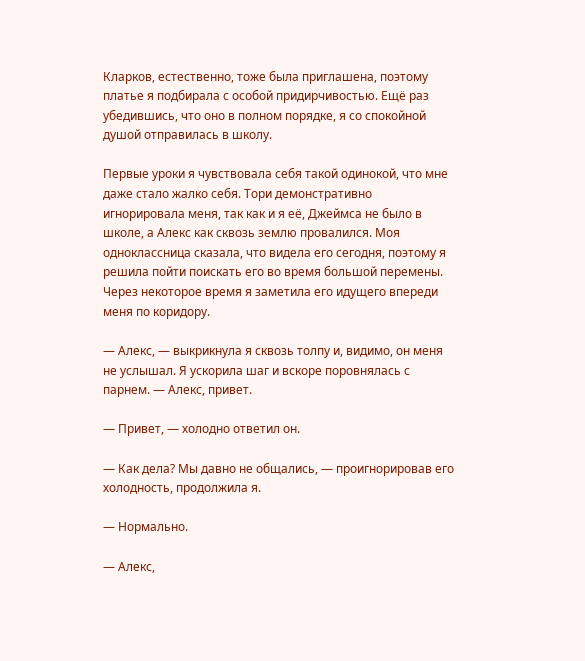Кларков, естественно, тоже была приглашена, поэтому платье я подбирала с особой придирчивостью. Ещё раз убедившись, что оно в полном порядке, я со спокойной душой отправилась в школу.

Первые уроки я чувствовала себя такой одинокой, что мне даже стало жалко себя. Тори демонстративно игнорировала меня, так как и я её, Джеймса не было в школе, а Алекс как сквозь землю провалился. Моя одноклассница сказала, что видела его сегодня, поэтому я решила пойти поискать его во время большой перемены. Через некоторое время я заметила его идущего впереди меня по коридору.

— Алекс, — выкрикнула я сквозь толпу и, видимо, он меня не услышал. Я ускорила шаг и вскоре поровнялась с парнем. — Алекс, привет.

— Привет, — холодно ответил он.

— Как дела? Мы давно не общались, — проигнорировав его холодность, продолжила я.

— Нормально.

— Алекс,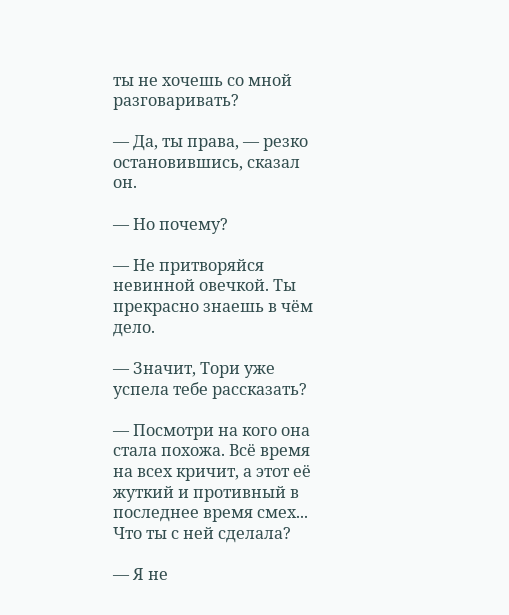ты не хочешь со мной разговаривать?

— Да, ты права, — резко остановившись, сказал он.

— Но почему?

— Не притворяйся невинной овечкой. Ты прекрасно знаешь в чём дело.

— Значит, Тори уже успела тебе рассказать?

— Посмотри на кого она стала похожа. Всё время на всех кричит, а этот её жуткий и противный в последнее время смех... Что ты с ней сделала?

— Я не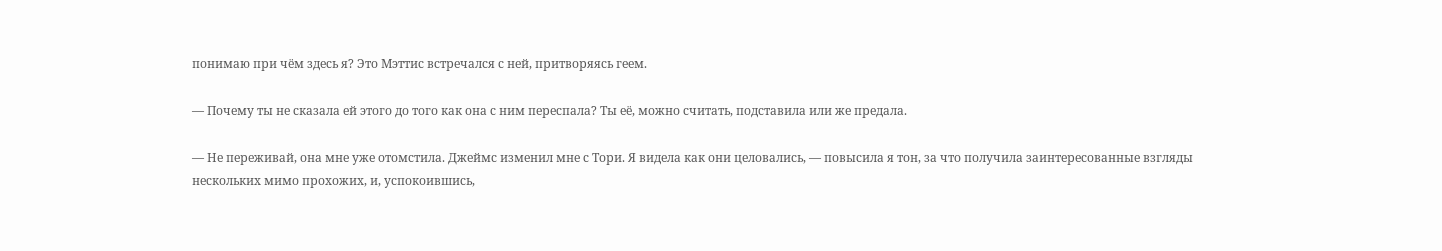понимаю при чём здесь я? Это Мэттис встречался с ней, притворяясь геем.

— Почему ты не сказала ей этого до того как она с ним переспала? Ты её, можно считать, подставила или же предала.

— Не переживай, она мне уже отомстила. Джеймс изменил мне с Тори. Я видела как они целовались, — повысила я тон, за что получила заинтересованные взгляды нескольких мимо прохожих, и, успокоившись,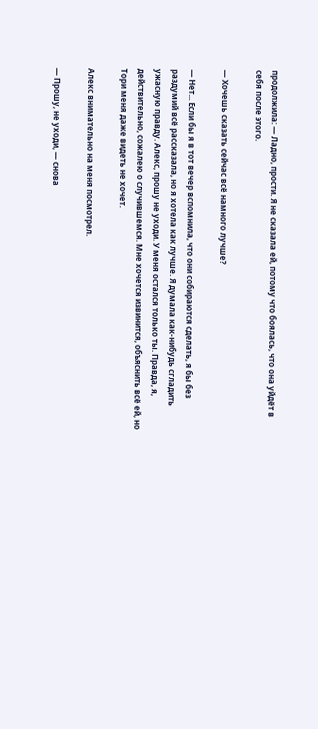продолжила: — Ладно, прости. Я не сказала ей, потому что боялась, что она уйдёт в себя после этого.

— Хочешь сказать сейчас всё намного лучше?

— Нет... Если бы я в тот вечер вспомнила, что они собираются сделать, я бы без раздумий всё рассказала, но я хотела как лучше. Я думала как-нибудь сгладить ужасную правду. Алекс, прошу не уходи. У меня остался только ты. Правда, я, действительно, сожалею о случившемся. Мне хочется извинится, объяснить всё ей, но Тори меня даже видеть не хочет.

Алекс внимательно на меня посмотрел.

— Прошу, не уходи, — снова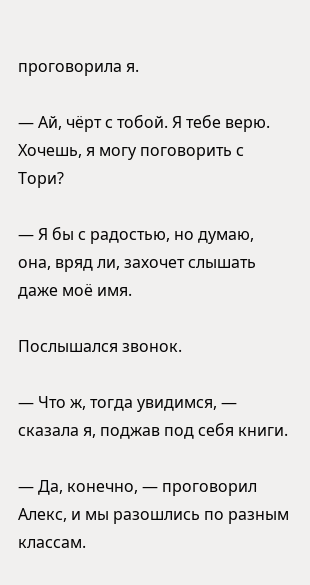проговорила я.

— Ай, чёрт с тобой. Я тебе верю. Хочешь, я могу поговорить с Тори?

— Я бы с радостью, но думаю, она, вряд ли, захочет слышать даже моё имя.

Послышался звонок.

— Что ж, тогда увидимся, — сказала я, поджав под себя книги.

— Да, конечно, — проговорил Алекс, и мы разошлись по разным классам.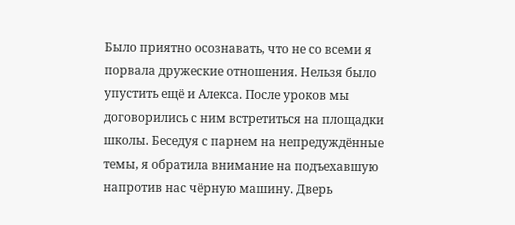Было приятно осознавать, что не со всеми я порвала дружеские отношения. Нельзя было упустить ещё и Алекса. После уроков мы договорились с ним встретиться на площадки школы. Беседуя с парнем на непредуждённые темы, я обратила внимание на подъехавшую напротив нас чёрную машину. Дверь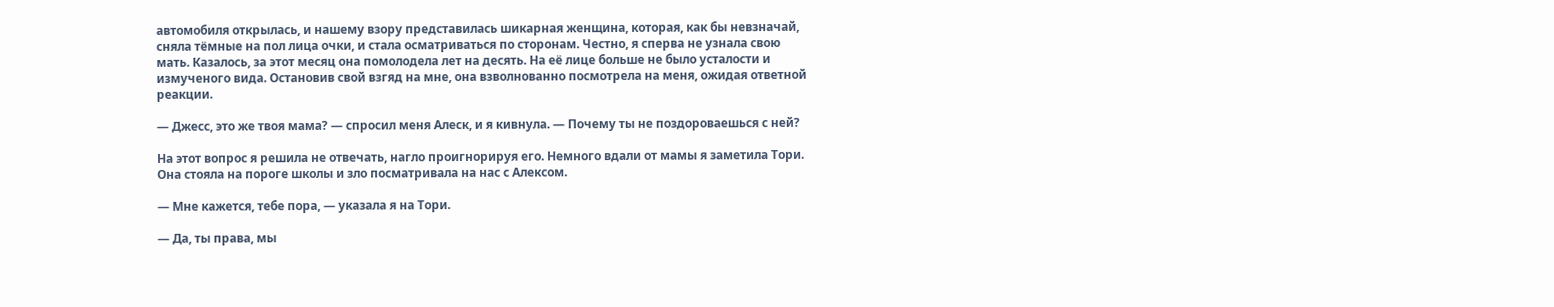автомобиля открылась, и нашему взору представилась шикарная женщина, которая, как бы невзначай, сняла тёмные на пол лица очки, и стала осматриваться по сторонам. Честно, я сперва не узнала свою мать. Казалось, за этот месяц она помолодела лет на десять. На её лице больше не было усталости и измученого вида. Остановив свой взгяд на мне, она взволнованно посмотрела на меня, ожидая ответной реакции.

— Джесс, это же твоя мама? — спросил меня Алеск, и я кивнула. — Почему ты не поздороваешься с ней?

На этот вопрос я решила не отвечать, нагло проигнорируя его. Немного вдали от мамы я заметила Тори. Она стояла на пороге школы и зло посматривала на нас с Алексом.

— Мне кажется, тебе пора, — указала я на Тори.

— Да, ты права, мы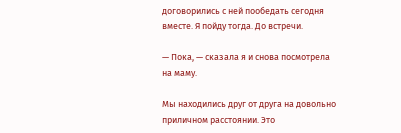договорились с ней пообедать сегодня вместе. Я пойду тогда. До встречи.

— Пока, — сказала я и снова посмотрела на маму.

Мы находились друг от друга на довольно приличном расстоянии. Это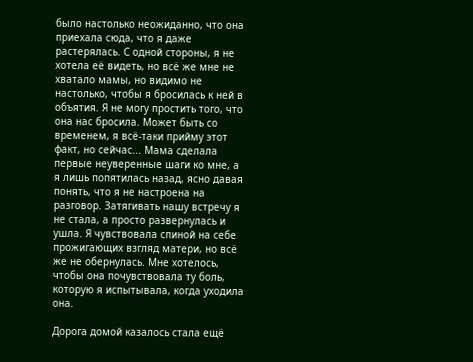было настолько неожиданно, что она приехала сюда, что я даже растерялась. С одной стороны, я не хотела её видеть, но всё же мне не хватало мамы, но видимо не настолько, чтобы я бросилась к ней в объятия. Я не могу простить того, что она нас бросила. Может быть со временем, я всё-таки прийму этот факт, но сейчас... Мама сделала первые неуверенные шаги ко мне, а я лишь попятилась назад, ясно давая понять, что я не настроена на разговор. Затягивать нашу встречу я не стала, а просто развернулась и ушла. Я чувствовала спиной на себе прожигающих взгляд матери, но всё же не обернулась. Мне хотелось, чтобы она почувствовала ту боль, которую я испытывала, когда уходила она.

Дорога домой казалось стала ещё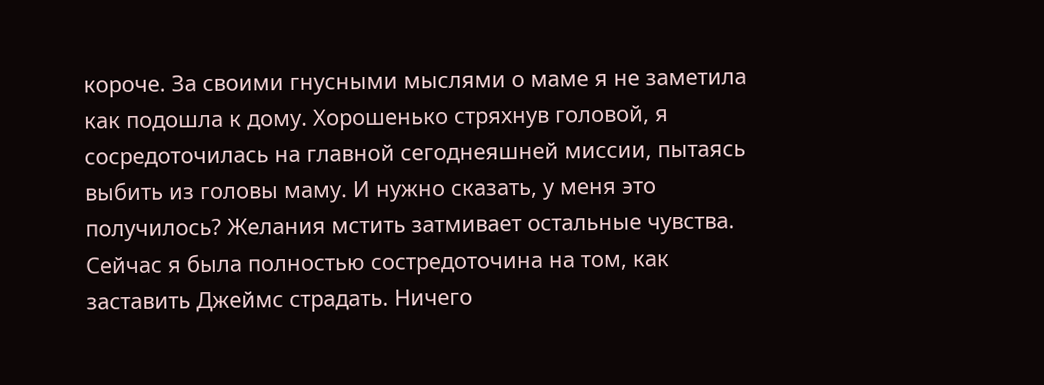короче. За своими гнусными мыслями о маме я не заметила как подошла к дому. Хорошенько стряхнув головой, я сосредоточилась на главной сегоднеяшней миссии, пытаясь выбить из головы маму. И нужно сказать, у меня это получилось? Желания мстить затмивает остальные чувства. Сейчас я была полностью состредоточина на том, как заставить Джеймс страдать. Ничего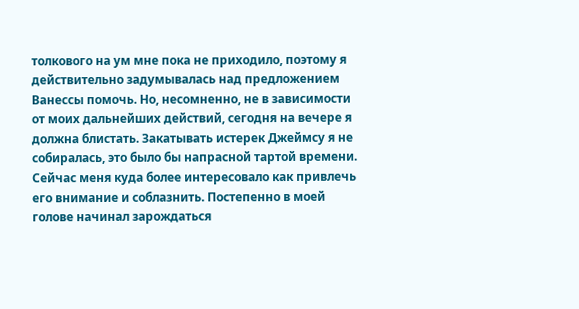толкового на ум мне пока не приходило, поэтому я действительно задумывалась над предложением Ванессы помочь. Но, несомненно, не в зависимости от моих дальнейших действий, сегодня на вечере я должна блистать. Закатывать истерек Джеймсу я не собиралась, это было бы напрасной тартой времени. Сейчас меня куда более интересовало как привлечь его внимание и соблазнить. Постепенно в моей голове начинал зарождаться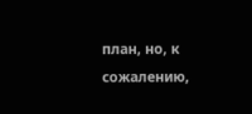план, но, к сожалению,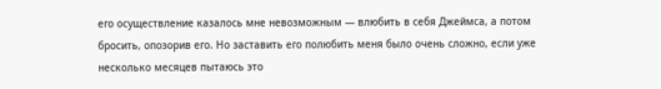его осуществление казалось мне невозможным — влюбить в себя Джеймса, а потом бросить, опозорив его. Но заставить его полюбить меня было очень сложно, если уже несколько месяцев пытаюсь это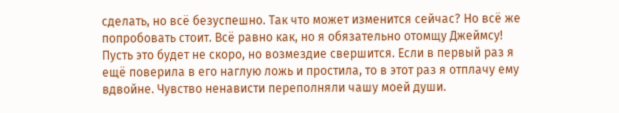сделать, но всё безуспешно. Так что может изменится сейчас? Но всё же попробовать стоит. Всё равно как, но я обязательно отомщу Джеймсу! Пусть это будет не скоро, но возмездие свершится. Если в первый раз я ещё поверила в его наглую ложь и простила, то в этот раз я отплачу ему вдвойне. Чувство ненависти переполняли чашу моей души.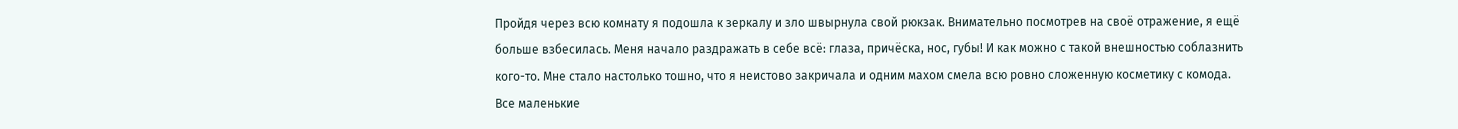Пройдя через всю комнату я подошла к зеркалу и зло швырнула свой рюкзак. Внимательно посмотрев на своё отражение, я ещё больше взбесилась. Меня начало раздражать в себе всё: глаза, причёска, нос, губы! И как можно с такой внешностью соблазнить кого-то. Мне стало настолько тошно, что я неистово закричала и одним махом смела всю ровно сложенную косметику с комода. Все маленькие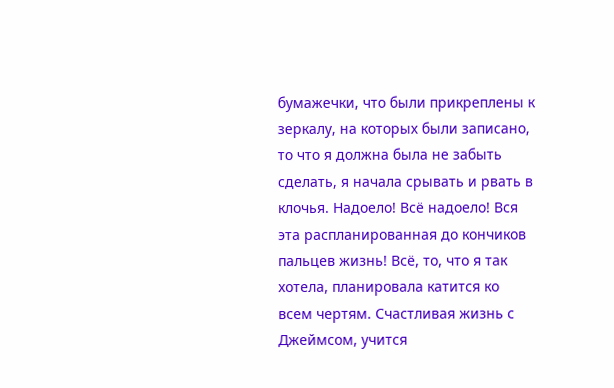бумажечки, что были прикреплены к зеркалу, на которых были записано, то что я должна была не забыть сделать, я начала срывать и рвать в клочья. Надоело! Всё надоело! Вся эта распланированная до кончиков пальцев жизнь! Всё, то, что я так хотела, планировала катится ко всем чертям. Счастливая жизнь с Джеймсом, учится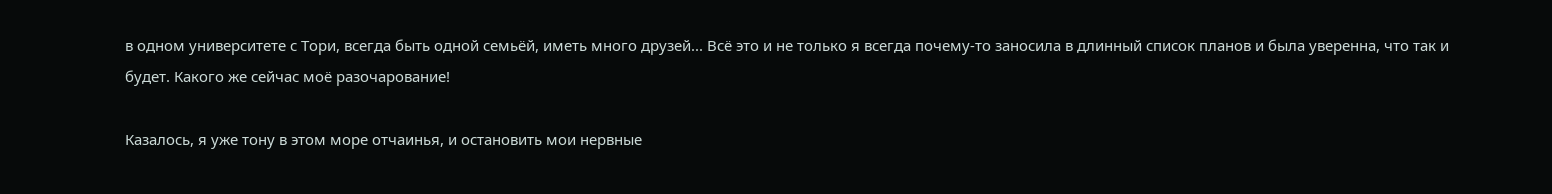в одном университете с Тори, всегда быть одной семьёй, иметь много друзей... Всё это и не только я всегда почему-то заносила в длинный список планов и была уверенна, что так и будет. Какого же сейчас моё разочарование!

Казалось, я уже тону в этом море отчаинья, и остановить мои нервные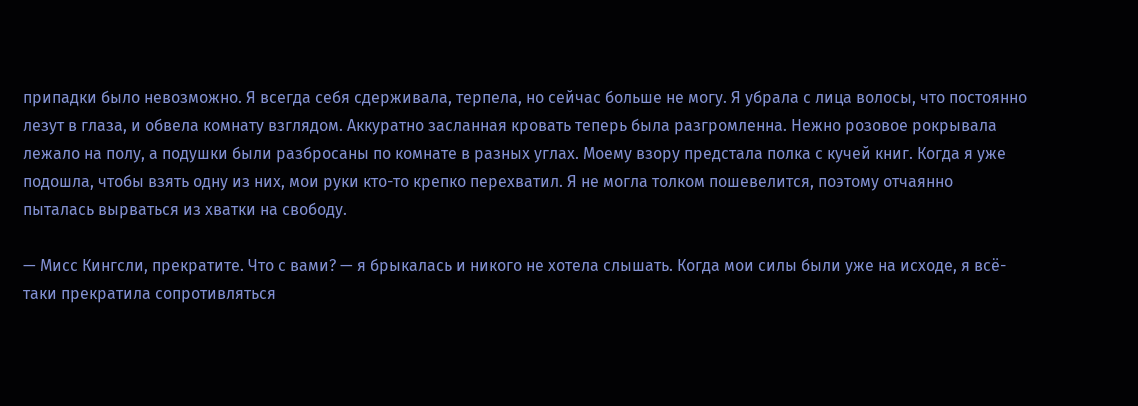припадки было невозможно. Я всегда себя сдерживала, терпела, но сейчас больше не могу. Я убрала с лица волосы, что постоянно лезут в глаза, и обвела комнату взглядом. Аккуратно засланная кровать теперь была разгромленна. Нежно розовое рокрывала лежало на полу, а подушки были разбросаны по комнате в разных углах. Моему взору предстала полка с кучей книг. Когда я уже подошла, чтобы взять одну из них, мои руки кто-то крепко перехватил. Я не могла толком пошевелится, поэтому отчаянно пыталась вырваться из хватки на свободу.

— Мисс Кингсли, прекратите. Что с вами? — я брыкалась и никого не хотела слышать. Когда мои силы были уже на исходе, я всё-таки прекратила сопротивляться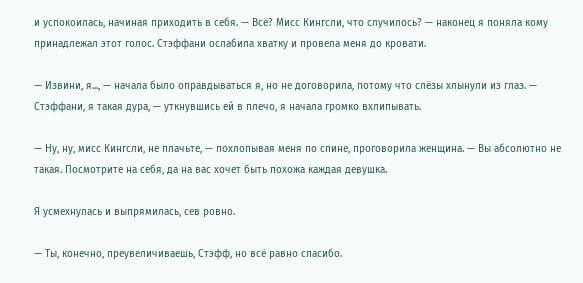и успокоилась, начиная приходить в себя. — Всё? Мисс Кингсли, что случилось? — наконец я поняла кому принадлежал этот голос. Стэффани ослабила хватку и провела меня до кровати.

— Извини, я..., — начала было оправдываться я, но не договорила, потому что слёзы хлынули из глаз. — Стэффани, я такая дура, — уткнувшись ей в плечо, я начала громко вхлипывать.

— Ну, ну, мисс Кингсли, не плачьте, — похлопывая меня по спине, проговорила женщина. — Вы абсолютно не такая. Посмотрите на себя, да на вас хочет быть похожа каждая девушка.

Я усмехнулась и выпрямилась, сев ровно.

— Ты, конечно, преувеличиваешь, Стэфф, но всё равно спасибо.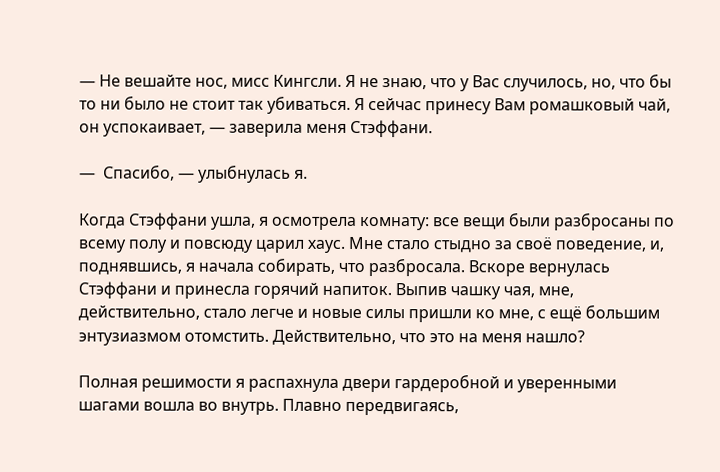— Не вешайте нос, мисс Кингсли. Я не знаю, что у Вас случилось, но, что бы то ни было не стоит так убиваться. Я сейчас принесу Вам ромашковый чай, он успокаивает, — заверила меня Стэффани.

—  Спасибо, — улыбнулась я.

Когда Стэффани ушла, я осмотрела комнату: все вещи были разбросаны по всему полу и повсюду царил хаус. Мне стало стыдно за своё поведение, и, поднявшись, я начала собирать, что разбросала. Вскоре вернулась Стэффани и принесла горячий напиток. Выпив чашку чая, мне, действительно, стало легче и новые силы пришли ко мне, с ещё большим энтузиазмом отомстить. Действительно, что это на меня нашло?

Полная решимости я распахнула двери гардеробной и уверенными шагами вошла во внутрь. Плавно передвигаясь,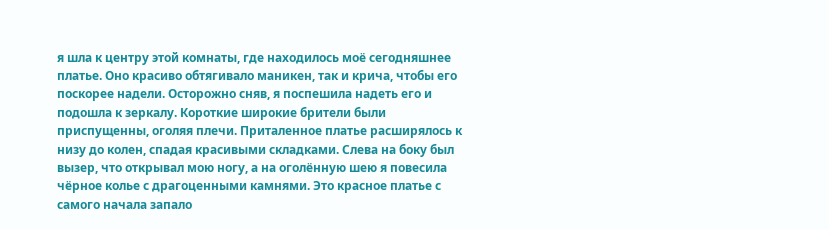я шла к центру этой комнаты, где находилось моё сегодняшнее платье. Оно красиво обтягивало маникен, так и крича, чтобы его поскорее надели. Осторожно сняв, я поспешила надеть его и подошла к зеркалу. Короткие широкие брители были приспущенны, оголяя плечи. Приталенное платье расширялось к низу до колен, спадая красивыми складками. Слева на боку был вызер, что открывал мою ногу, а на оголённую шею я повесила чёрное колье с драгоценными камнями. Это красное платье с самого начала запало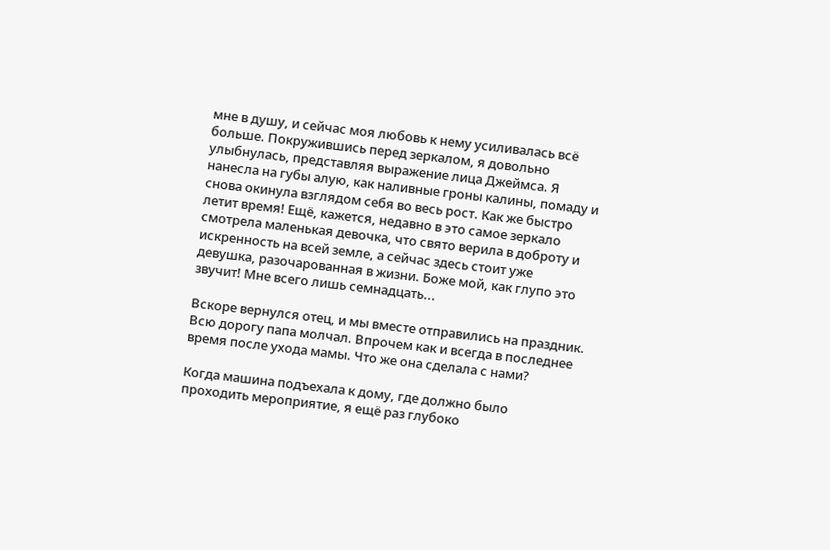мне в душу, и сейчас моя любовь к нему усиливалась всё больше. Покружившись перед зеркалом, я довольно улыбнулась, представляя выражение лица Джеймса. Я нанесла на губы алую, как наливные гроны калины, помаду и снова окинула взглядом себя во весь рост. Как же быстро летит время! Ещё, кажется, недавно в это самое зеркало смотрела маленькая девочка, что свято верила в доброту и искренность на всей земле, а сейчас здесь стоит уже девушка, разочарованная в жизни. Боже мой, как глупо это звучит! Мне всего лишь семнадцать...

Вскоре вернулся отец, и мы вместе отправились на праздник. Всю дорогу папа молчал. Впрочем как и всегда в последнее время после ухода мамы. Что же она сделала с нами?

Когда машина подъехала к дому, где должно было проходить мероприятие, я ещё раз глубоко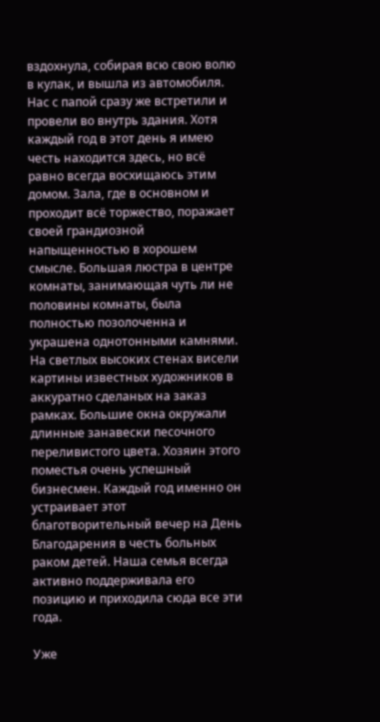вздохнула, собирая всю свою волю в кулак, и вышла из автомобиля. Нас с папой сразу же встретили и провели во внутрь здания. Хотя каждый год в этот день я имею честь находится здесь, но всё равно всегда восхищаюсь этим домом. Зала, где в основном и проходит всё торжество, поражает своей грандиозной напыщенностью в хорошем смысле. Большая люстра в центре комнаты, занимающая чуть ли не половины комнаты, была полностью позолоченна и украшена однотонными камнями. На светлых высоких стенах висели картины известных художников в аккуратно сделаных на заказ рамках. Большие окна окружали длинные занавески песочного переливистого цвета. Хозяин этого поместья очень успешный бизнесмен. Каждый год именно он устраивает этот благотворительный вечер на День Благодарения в честь больных раком детей. Наша семья всегда активно поддерживала его позицию и приходила сюда все эти года.

Уже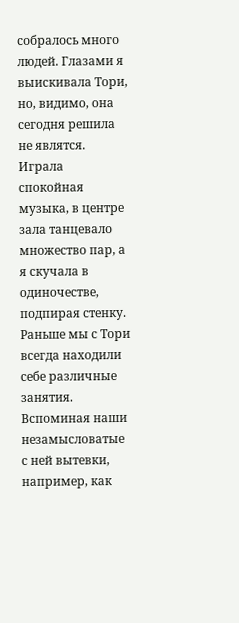собралось много людей. Глазами я выискивала Тори, но, видимо, она сегодня решила не являтся. Играла спокойная музыка, в центре зала танцевало множество пар, а я скучала в одиночестве, подпирая стенку. Раньше мы с Тори всегда находили себе различные занятия. Вспоминая наши незамысловатые с ней вытевки, например, как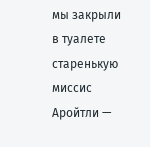мы закрыли в туалете старенькую миссис Аройтли —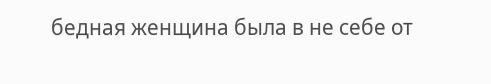бедная женщина была в не себе от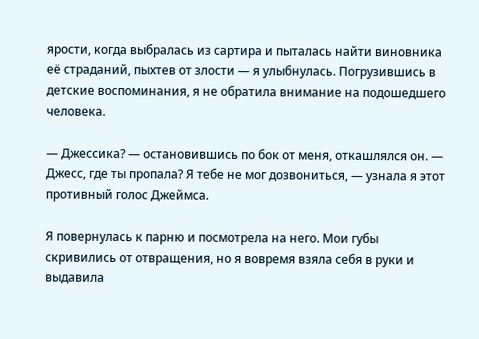ярости, когда выбралась из сартира и пыталась найти виновника её страданий, пыхтев от злости — я улыбнулась. Погрузившись в детские воспоминания, я не обратила внимание на подошедшего человека.

— Джессика? — остановившись по бок от меня, откашлялся он. — Джесс, где ты пропала? Я тебе не мог дозвониться, — узнала я этот противный голос Джеймса.

Я повернулась к парню и посмотрела на него. Мои губы скривились от отвращения, но я вовремя взяла себя в руки и выдавила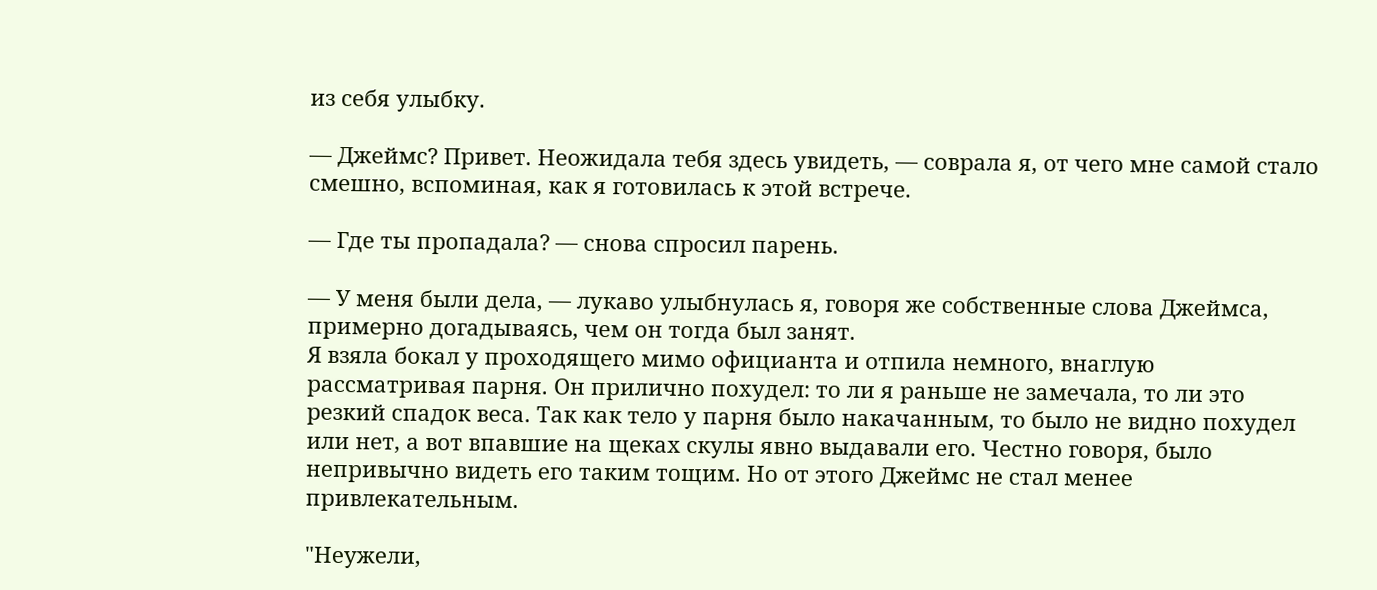из себя улыбку.

— Джеймс? Привет. Неожидала тебя здесь увидеть, — соврала я, от чего мне самой стало смешно, вспоминая, как я готовилась к этой встрече.

— Где ты пропадала? — снова спросил парень.

— У меня были дела, — лукаво улыбнулась я, говоря же собственные слова Джеймса, примерно догадываясь, чем он тогда был занят.
Я взяла бокал у проходящего мимо официанта и отпила немного, внаглую рассматривая парня. Он прилично похудел: то ли я раньше не замечала, то ли это резкий спадок веса. Так как тело у парня было накачанным, то было не видно похудел или нет, а вот впавшие на щеках скулы явно выдавали его. Честно говоря, было непривычно видеть его таким тощим. Но от этого Джеймс не стал менее привлекательным.

"Неужели,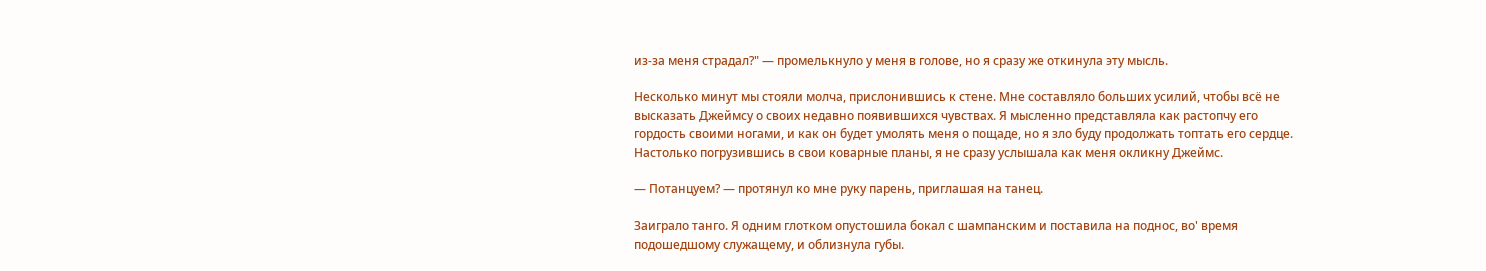из-за меня страдал?" — промелькнуло у меня в голове, но я сразу же откинула эту мысль.

Несколько минут мы стояли молча, прислонившись к стене. Мне составляло больших усилий, чтобы всё не высказать Джеймсу о своих недавно появившихся чувствах. Я мысленно представляла как растопчу его гордость своими ногами, и как он будет умолять меня о пощаде, но я зло буду продолжать топтать его сердце. Настолько погрузившись в свои коварные планы, я не сразу услышала как меня окликну Джеймс.

— Потанцуем? — протянул ко мне руку парень, приглашая на танец.

Заиграло танго. Я одним глотком опустошила бокал с шампанским и поставила на поднос, во' время подошедшому служащему, и облизнула губы.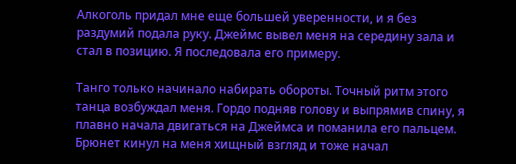Алкоголь придал мне еще большей уверенности, и я без раздумий подала руку. Джеймс вывел меня на середину зала и стал в позицию. Я последовала его примеру.

Танго только начинало набирать обороты. Точный ритм этого танца возбуждал меня. Гордо подняв голову и выпрямив спину, я плавно начала двигаться на Джеймса и поманила его пальцем. Брюнет кинул на меня хищный взгляд и тоже начал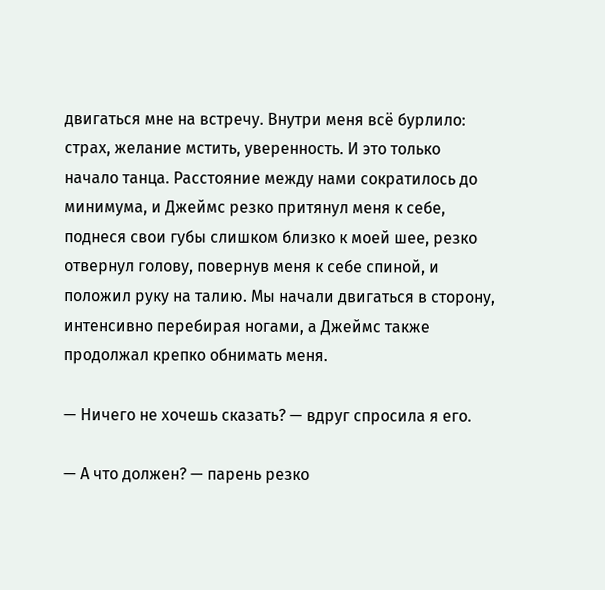двигаться мне на встречу. Внутри меня всё бурлило: страх, желание мстить, уверенность. И это только начало танца. Расстояние между нами сократилось до минимума, и Джеймс резко притянул меня к себе, поднеся свои губы слишком близко к моей шее, резко отвернул голову, повернув меня к себе спиной, и положил руку на талию. Мы начали двигаться в сторону, интенсивно перебирая ногами, а Джеймс также продолжал крепко обнимать меня.

— Ничего не хочешь сказать? — вдруг спросила я его.

— А что должен? — парень резко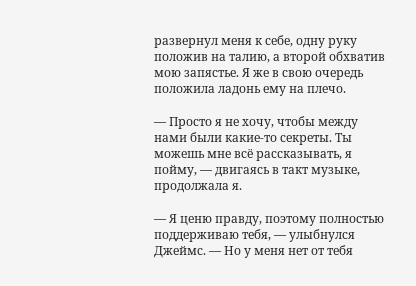развернул меня к себе, одну руку положив на талию, а второй обхватив мою запястье. Я же в свою очередь положила ладонь ему на плечо.

— Просто я не хочу, чтобы между нами были какие-то секреты. Ты можешь мне всё рассказывать, я пойму, — двигаясь в такт музыке, продолжала я.

— Я ценю правду, поэтому полностью поддерживаю тебя, — улыбнулся Джеймс. — Но у меня нет от тебя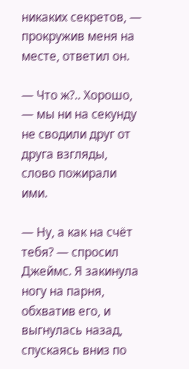никаких секретов, — прокружив меня на месте, ответил он.

— Что ж?.. Хорошо, — мы ни на секунду не сводили друг от друга взгляды, слово пожирали ими.

— Ну, а как на счёт тебя? — спросил Джеймс. Я закинула ногу на парня, обхватив его, и выгнулась назад, спускаясь вниз по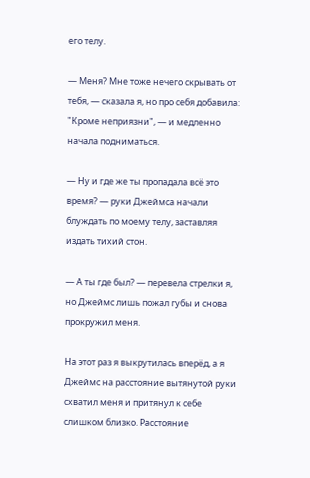его телу.

— Меня? Мне тоже нечего скрывать от тебя, — сказала я, но про себя добавила: "Кроме неприязни", — и медленно начала подниматься.

— Ну и где же ты пропадала всё это время? — руки Джеймса начали блуждать по моему телу, заставляя издать тихий стон.

— А ты где был? — перевела стрелки я, но Джеймс лишь пожал губы и снова прокружил меня.

На этот раз я выкрутилась вперёд, а я Джеймс на расстояние вытянутой руки схватил меня и притянул к себе слишком близко. Расстояние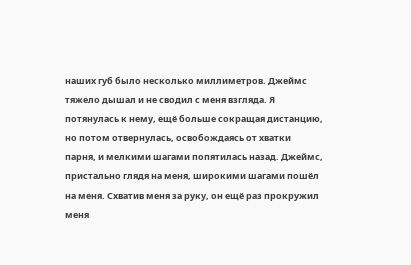наших губ было несколько миллиметров. Джеймс тяжело дышал и не сводил с меня взгляда. Я потянулась к нему, ещё больше сокращая дистанцию, но потом отвернулась, освобождаясь от хватки парня, и мелкими шагами попятилась назад. Джеймс, пристально глядя на меня, широкими шагами пошёл на меня. Схватив меня за руку, он ещё раз прокружил меня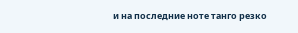и на последние ноте танго резко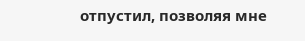отпустил, позволяя мне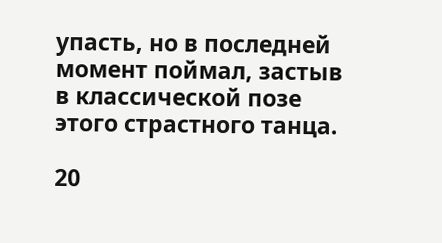упасть, но в последней момент поймал, застыв в классической позе этого страстного танца.

20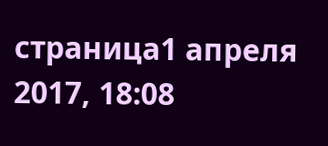страница1 апреля 2017, 18:08